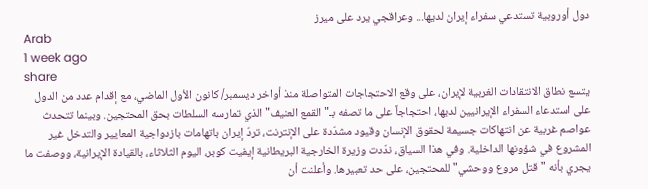دول أوروبية تستدعي سفراء إيران لديها... وعراقجي يرد على ميرز
Arab
1 week ago
share
يتسع نطاق الانتقادات الغربية لإيران، على وقع الاحتجاجات المتواصلة منذ أواخر ديسمبر/ كانون الأول الماضي، مع إقدام عدد من الدول على استدعاء السفراء الإيرانيين لديها، احتجاجاً على ما تصفه بـ"القمع العنيف" الذي تمارسه السلطات بحق المحتجين. وبينما تتحدث عواصم غربية عن انتهاكات جسيمة لحقوق الإنسان وقيود مشدّدة على الإنترنت، تردّ إيران باتهامات بازدواجية المعايير والتدخل غير المشروع في شؤونها الداخلية. وفي هذا السياق، ندّدت وزيرة الخارجية البريطانية إيفيت كوبر، اليوم الثلاثاء، بالقيادة الإيرانية، ووصفت ما يجري بأنه "قتل مروع ووحشي" للمحتجين، على حد تعبيرها. وأعلنت أن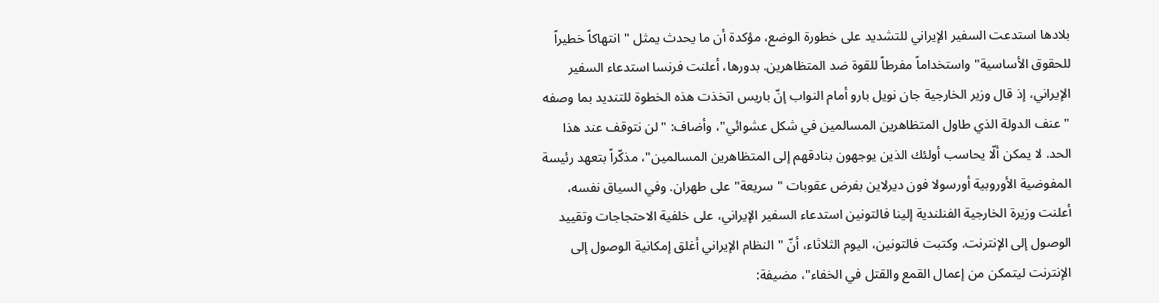بلادها استدعت السفير الإيراني للتشديد على خطورة الوضع، مؤكدة أن ما يحدث يمثل "انتهاكاً خطيراً للحقوق الأساسية" واستخداماً مفرطاً للقوة ضد المتظاهرين. بدورها، أعلنت فرنسا استدعاء السفير الإيراني، إذ قال وزير الخارجية جان نويل بارو أمام النواب إنّ باريس اتخذت هذه الخطوة للتنديد بما وصفه "عنف الدولة الذي طاول المتظاهرين المسالمين في شكل عشوائي"، وأضاف: "لن نتوقف عند هذا الحد. لا يمكن ألّا يحاسب أولئك الذين يوجهون بنادقهم إلى المتظاهرين المسالمين"، مذكّراً بتعهد رئيسة المفوضية الأوروبية أورسولا فون ديرلاين بفرض عقوبات "سريعة" على طهران. وفي السياق نفسه، أعلنت وزيرة الخارجية الفنلندية إلينا فالتونين استدعاء السفير الإيراني، على خلفية الاحتجاجات وتقييد الوصول إلى الإنترنت. وكتبت فالتونين، اليوم الثلاثاء، أنّ "النظام الإيراني أغلق إمكانية الوصول إلى الإنترنت ليتمكن من إعمال القمع والقتل في الخفاء"، مضيفة: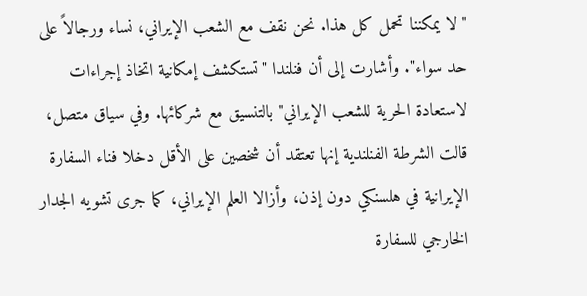"لا يمكننا تحمل كل هذا. نحن نقف مع الشعب الإيراني، نساء ورجالاً على حد سواء". وأشارت إلى أن فنلندا "تستكشف إمكانية اتخاذ إجراءات لاستعادة الحرية للشعب الإيراني" بالتنسيق مع شركائها. وفي سياق متصل، قالت الشرطة الفنلندية إنها تعتقد أن شخصين على الأقل دخلا فناء السفارة الإيرانية في هلسنكي دون إذن، وأزالا العلم الإيراني، كما جرى تشويه الجدار الخارجي للسفارة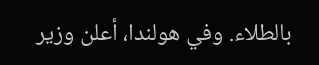بالطلاء. وفي هولندا، أعلن وزير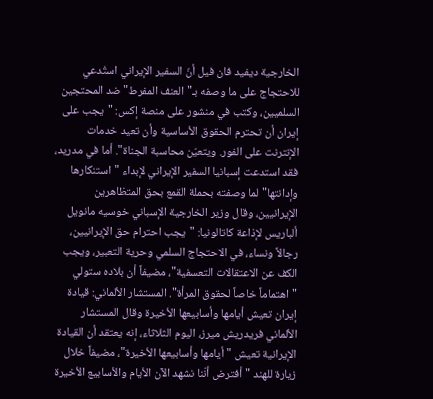الخارجية ديفيد فان فيل أنّ السفير الإيراني استُدعي للاحتجاج على ما وصفه بـ"العنف المفرط" ضد المحتجين السلميين، وكتب في منشور على منصة إكس: "يجب على إيران أن تحترم الحقوق الأساسية وأن تعيد خدمات الإنترنت على الفور. ويتعيّن محاسبة الجناة". أما في مدريد، فقد استدعت إسبانيا السفير الإيراني لإبداء "استنكارها وإدانتها" لما وصفته بحملة القمع بحق المتظاهرين الإيرانيين، وقال وزير الخارجية الإسباني خوسيه مانويل ألباريس لإذاعة كاتالونيا: "يجب احترام حق الإيرانيين، رجالاً ونساء، في الاحتجاج السلمي وحرية التعبير، ويجب الكف عن الاعتقالات التعسفية"، مضيفاً أن بلاده ستولي "اهتماماً خاصاً لحقوق المرأة". المستشار الألماني: قيادة إيران تعيش أيامها وأسابيعها الأخيرة وقال المستشار الألماني فريدريش ميرز، اليوم الثلاثاء، إنه يعتقد أن القيادة الإيرانية تعيش "أيامها وأسابيعها الأخيرة"، مضيفاً خلال زيارة للهند "أفترض أنّنا نشهد الآن الأيام والأسابيع الأخيرة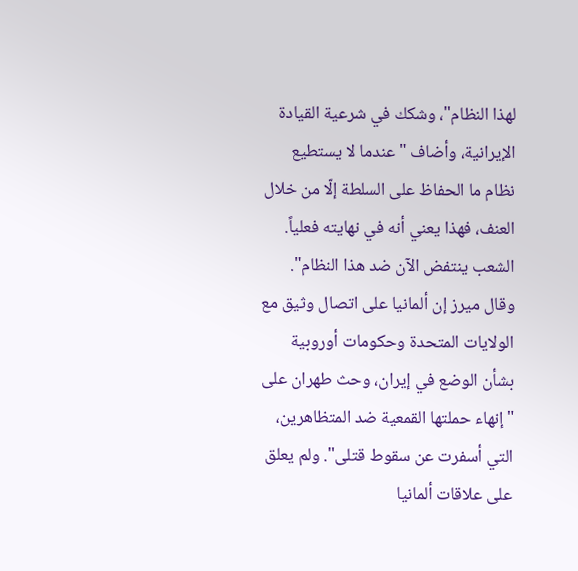لهذا النظام"، وشكك في شرعية القيادة الإيرانية، وأضاف "عندما لا يستطيع نظام ما الحفاظ على السلطة إلّا من خلال العنف، فهذا يعني أنه في نهايته فعلياً. الشعب ينتفض الآن ضد هذا النظام". وقال ميرز إن ألمانيا على اتصال وثيق مع الولايات المتحدة وحكومات أوروبية بشأن الوضع في إيران، وحث طهران على "إنهاء حملتها القمعية ضد المتظاهرين، التي أسفرت عن سقوط قتلى". ولم يعلق على علاقات ألمانيا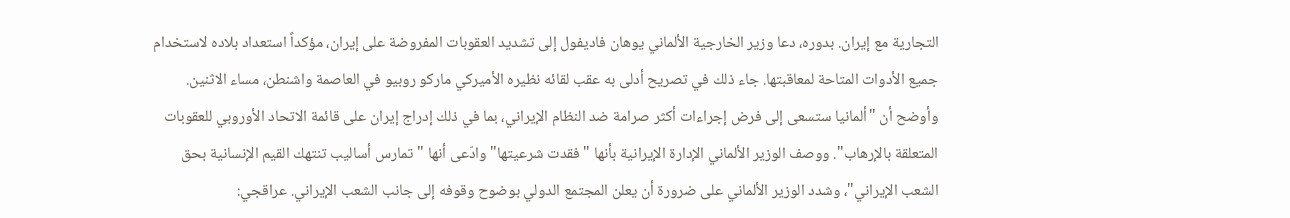التجارية مع إيران. بدوره، دعا وزير الخارجية الألماني يوهان فاديفول إلى تشديد العقوبات المفروضة على إيران، مؤكداً استعداد بلاده لاستخدام جميع الأدوات المتاحة لمعاقبتها. جاء ذلك في تصريح أدلى به عقب لقائه نظيره الأميركي ماركو روبيو في العاصمة واشنطن، مساء الاثنين. وأوضح أن "ألمانيا ستسعى إلى فرض إجراءات أكثر صرامة ضد النظام الإيراني، بما في ذلك إدراج إيران على قائمة الاتحاد الأوروبي للعقوبات المتعلقة بالإرهاب". ووصف الوزير الألماني الإدارة الإيرانية بأنها "فقدت شرعيتها" وادّعى أنها "تمارس أساليب تنتهك القيم الإنسانية بحق الشعب الإيراني"، وشدد الوزير الألماني على ضرورة أن يعلن المجتمع الدولي بوضوح وقوفه إلى جانب الشعب الإيراني. عراقجي: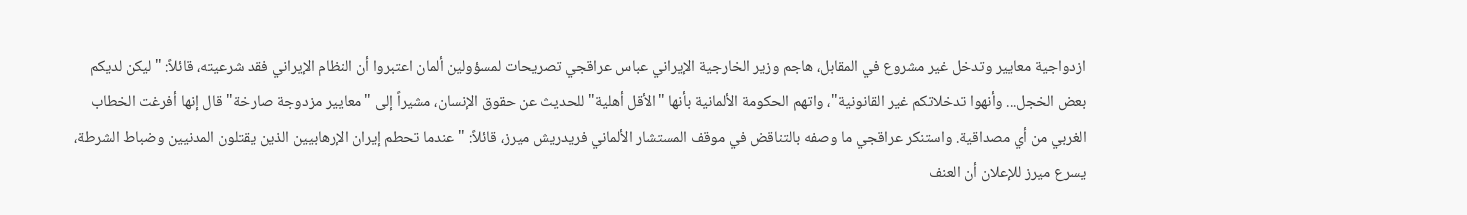ازدواجية معايير وتدخل غير مشروع في المقابل، هاجم وزير الخارجية الإيراني عباس عراقجي تصريحات لمسؤولين ألمان اعتبروا أن النظام الإيراني فقد شرعيته، قائلاً: "ليكن لديكم بعض الخجل... وأنهوا تدخلاتكم غير القانونية"، واتهم الحكومة الألمانية بأنها "الأقل أهلية" للحديث عن حقوق الإنسان، مشيراً إلى "معايير مزدوجة صارخة" قال إنها أفرغت الخطاب الغربي من أي مصداقية. واستنكر عراقجي ما وصفه بالتناقض في موقف المستشار الألماني فريدريش ميرز، قائلاً: "عندما تحطم إيران الإرهابيين الذين يقتلون المدنيين وضباط الشرطة، يسرع ميرز للإعلان أن العنف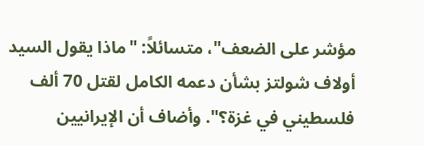مؤشر على الضعف"، متسائلاً: "ماذا يقول السيد أولاف شولتز بشأن دعمه الكامل لقتل 70 ألف فلسطيني في غزة؟". وأضاف أن الإيرانيين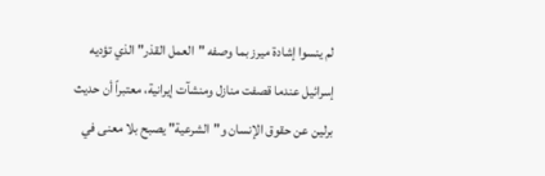لم ينسوا إشادة ميرز بما وصفه "العمل القذر" الذي تؤديه إسرائيل عندما قصفت منازل ومنشآت إيرانية، معتبراً أن حديث برلين عن حقوق الإنسان و"الشرعية" يصبح بلا معنى في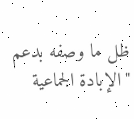ظل ما وصفه بدعم "الإبادة الجماعية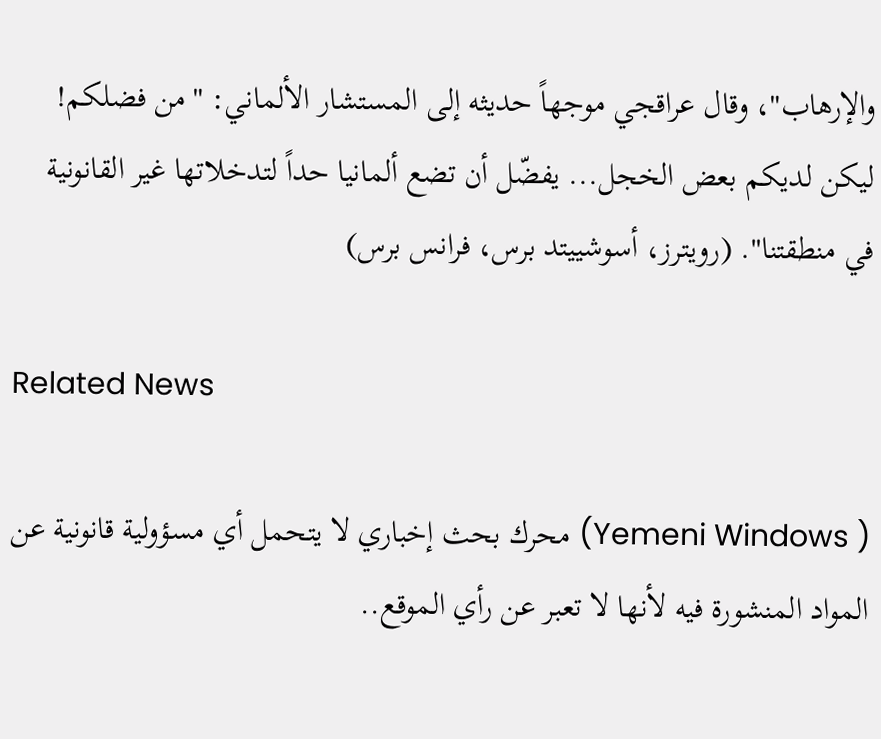والإرهاب"، وقال عراقجي موجهاً حديثه إلى المستشار الألماني: "من فضلكم! ليكن لديكم بعض الخجل... يفضّل أن تضع ألمانيا حداً لتدخلاتها غير القانونية في منطقتنا". (رويترز، أسوشييتد برس، فرانس برس)

Related News

( Yemeni Windows) محرك بحث إخباري لا يتحمل أي مسؤولية قانونية عن المواد المنشورة فيه لأنها لا تعبر عن رأي الموقع..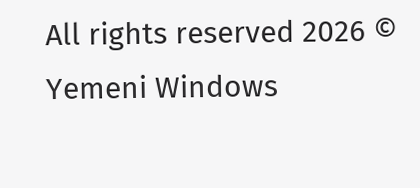All rights reserved 2026 © Yemeni Windows